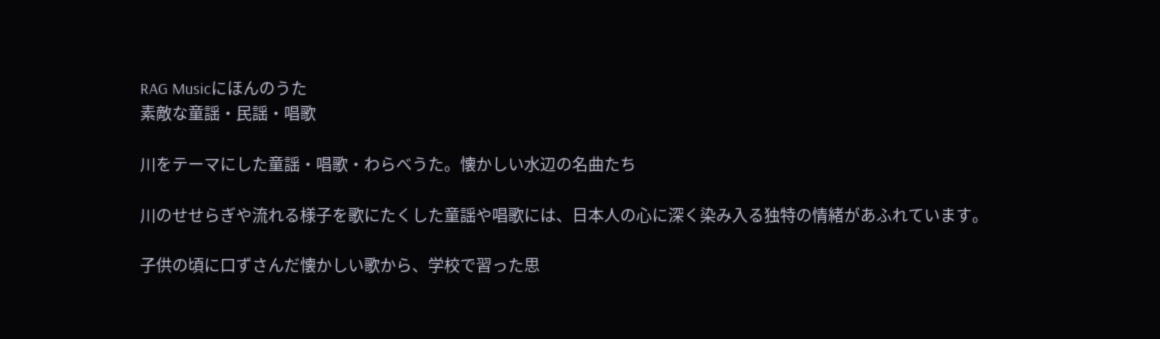RAG Musicにほんのうた
素敵な童謡・民謡・唱歌

川をテーマにした童謡・唱歌・わらべうた。懐かしい水辺の名曲たち

川のせせらぎや流れる様子を歌にたくした童謡や唱歌には、日本人の心に深く染み入る独特の情緒があふれています。

子供の頃に口ずさんだ懐かしい歌から、学校で習った思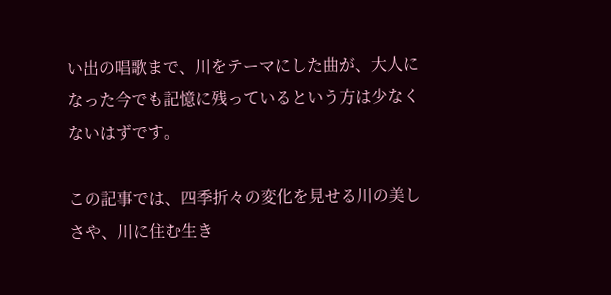い出の唱歌まで、川をテーマにした曲が、大人になった今でも記憶に残っているという方は少なくないはずです。

この記事では、四季折々の変化を見せる川の美しさや、川に住む生き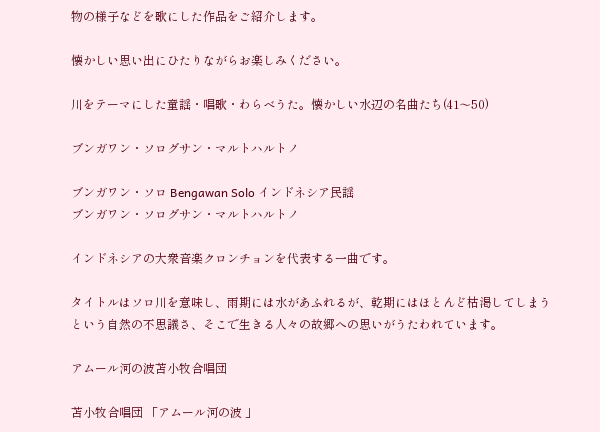物の様子などを歌にした作品をご紹介します。

懐かしい思い出にひたりながらお楽しみください。

川をテーマにした童謡・唱歌・わらべうた。懐かしい水辺の名曲たち(41〜50)

ブンガワン・ソログサン・マルトハルトノ

ブンガワン・ソロ Bengawan Solo インドネシア民謡
ブンガワン・ソログサン・マルトハルトノ

インドネシアの大衆音楽クロンチョンを代表する一曲です。

タイトルはソロ川を意味し、雨期には水があふれるが、乾期にはほとんど枯渇してしまうという自然の不思議さ、そこで生きる人々の故郷への思いがうたわれています。

アムール河の波苫小牧合唱団

苫小牧合唱団 「アムール河の波 」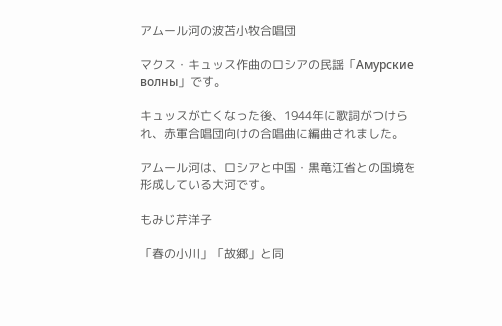アムール河の波苫小牧合唱団

マクス・キュッス作曲のロシアの民謡「Амурские волны」です。

キュッスが亡くなった後、1944年に歌詞がつけられ、赤軍合唱団向けの合唱曲に編曲されました。

アムール河は、ロシアと中国・黒竜江省との国境を形成している大河です。

もみじ芹洋子

「春の小川」「故郷」と同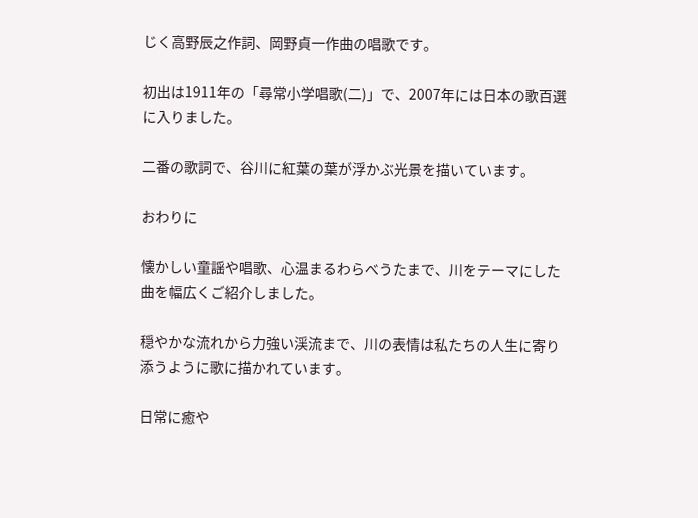じく高野辰之作詞、岡野貞一作曲の唱歌です。

初出は1911年の「尋常小学唱歌(二)」で、2007年には日本の歌百選に入りました。

二番の歌詞で、谷川に紅葉の葉が浮かぶ光景を描いています。

おわりに

懐かしい童謡や唱歌、心温まるわらべうたまで、川をテーマにした曲を幅広くご紹介しました。

穏やかな流れから力強い渓流まで、川の表情は私たちの人生に寄り添うように歌に描かれています。

日常に癒や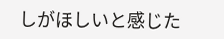しがほしいと感じた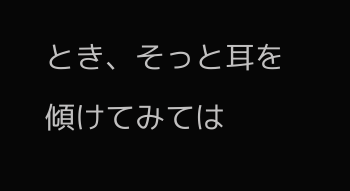とき、そっと耳を傾けてみては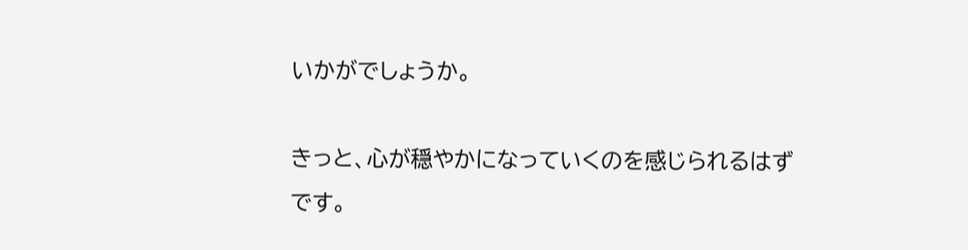いかがでしょうか。

きっと、心が穏やかになっていくのを感じられるはずです。